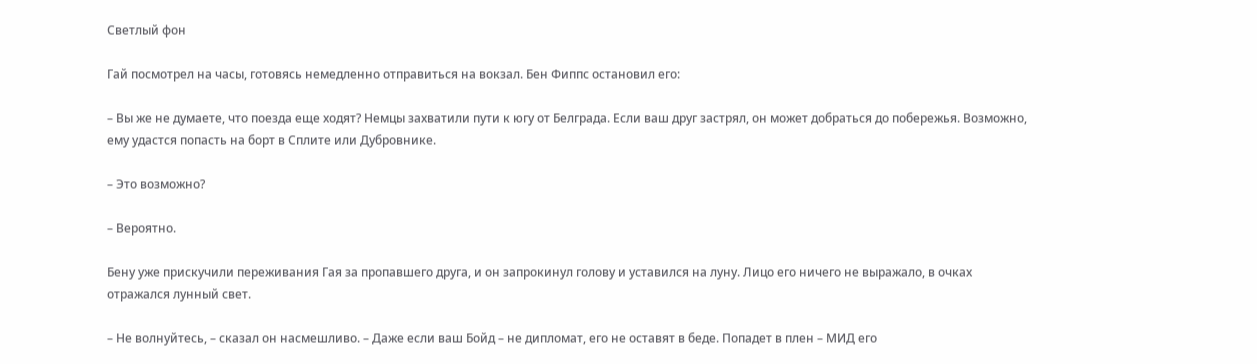Светлый фон

Гай посмотрел на часы, готовясь немедленно отправиться на вокзал. Бен Фиппс остановил его:

– Вы же не думаете, что поезда еще ходят? Немцы захватили пути к югу от Белграда. Если ваш друг застрял, он может добраться до побережья. Возможно, ему удастся попасть на борт в Сплите или Дубровнике.

– Это возможно?

– Вероятно.

Бену уже прискучили переживания Гая за пропавшего друга, и он запрокинул голову и уставился на луну. Лицо его ничего не выражало, в очках отражался лунный свет.

– Не волнуйтесь, – сказал он насмешливо. – Даже если ваш Бойд – не дипломат, его не оставят в беде. Попадет в плен – МИД его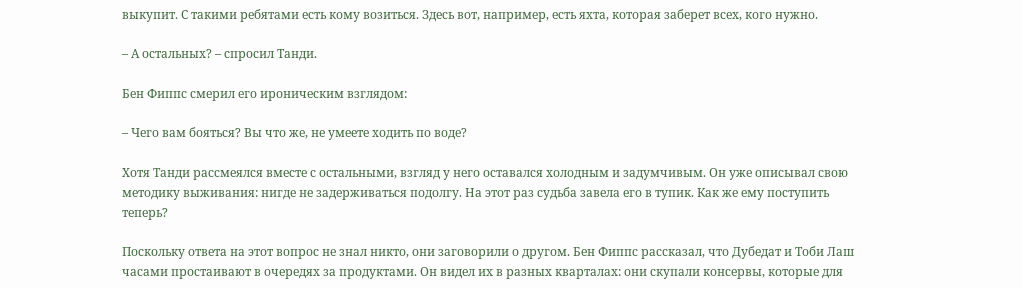выкупит. С такими ребятами есть кому возиться. Здесь вот, например, есть яхта, которая заберет всех, кого нужно.

– А остальных? – спросил Танди.

Бен Фиппс смерил его ироническим взглядом:

– Чего вам бояться? Вы что же, не умеете ходить по воде?

Хотя Танди рассмеялся вместе с остальными, взгляд у него оставался холодным и задумчивым. Он уже описывал свою методику выживания: нигде не задерживаться подолгу. На этот раз судьба завела его в тупик. Как же ему поступить теперь?

Поскольку ответа на этот вопрос не знал никто, они заговорили о другом. Бен Фиппс рассказал, что Дубедат и Тоби Лаш часами простаивают в очередях за продуктами. Он видел их в разных кварталах: они скупали консервы, которые для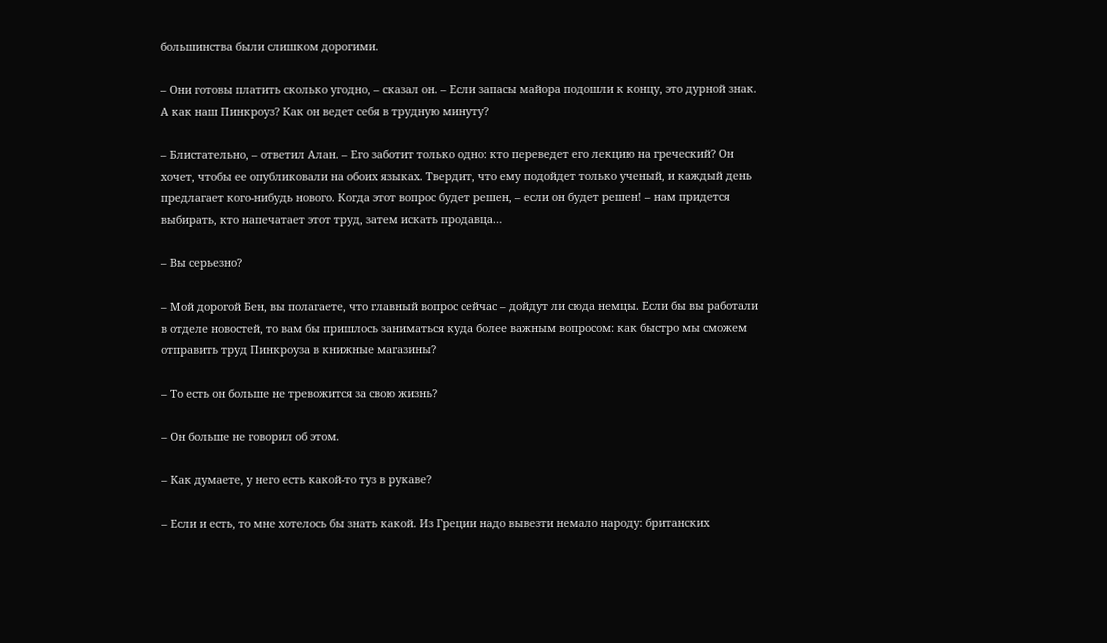большинства были слишком дорогими.

– Они готовы платить сколько угодно, – сказал он. – Если запасы майора подошли к концу, это дурной знак. А как наш Пинкроуз? Как он ведет себя в трудную минуту?

– Блистательно, – ответил Алан. – Его заботит только одно: кто переведет его лекцию на греческий? Он хочет, чтобы ее опубликовали на обоих языках. Твердит, что ему подойдет только ученый, и каждый день предлагает кого-нибудь нового. Когда этот вопрос будет решен, – если он будет решен! – нам придется выбирать, кто напечатает этот труд, затем искать продавца…

– Вы серьезно?

– Мой дорогой Бен, вы полагаете, что главный вопрос сейчас – дойдут ли сюда немцы. Если бы вы работали в отделе новостей, то вам бы пришлось заниматься куда более важным вопросом: как быстро мы сможем отправить труд Пинкроуза в книжные магазины?

– То есть он больше не тревожится за свою жизнь?

– Он больше не говорил об этом.

– Как думаете, у него есть какой-то туз в рукаве?

– Если и есть, то мне хотелось бы знать какой. Из Греции надо вывезти немало народу: британских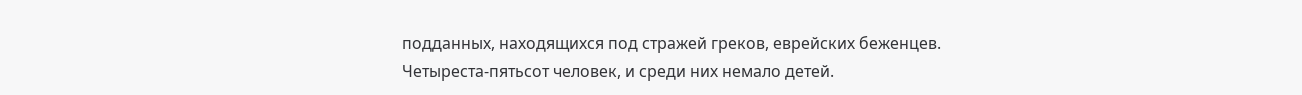подданных, находящихся под стражей греков, еврейских беженцев. Четыреста-пятьсот человек, и среди них немало детей.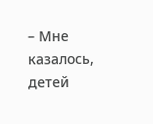– Мне казалось, детей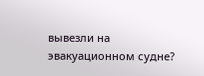вывезли на эвакуационном судне?